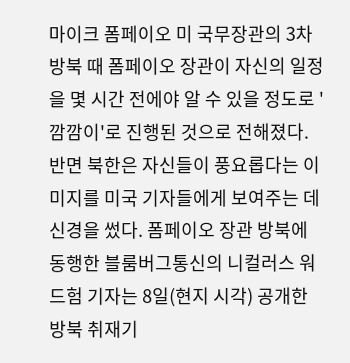마이크 폼페이오 미 국무장관의 3차 방북 때 폼페이오 장관이 자신의 일정을 몇 시간 전에야 알 수 있을 정도로 '깜깜이'로 진행된 것으로 전해졌다. 반면 북한은 자신들이 풍요롭다는 이미지를 미국 기자들에게 보여주는 데 신경을 썼다. 폼페이오 장관 방북에 동행한 블룸버그통신의 니컬러스 워드험 기자는 8일(현지 시각) 공개한 방북 취재기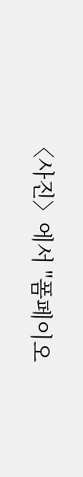〈사진〉에서 "폼페이오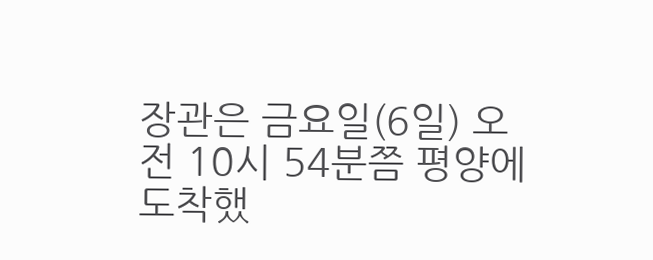장관은 금요일(6일) 오전 10시 54분쯤 평양에 도착했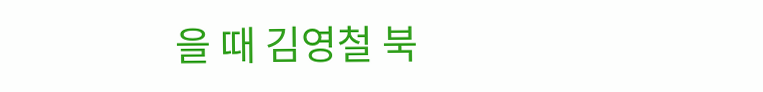을 때 김영철 북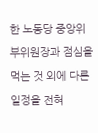한 노동당 중앙위 부위원장과 점심을 먹는 것 외에 다른 일정을 전혀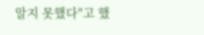알지 못했다"고 했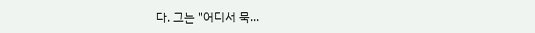다. 그는 "어디서 묵...